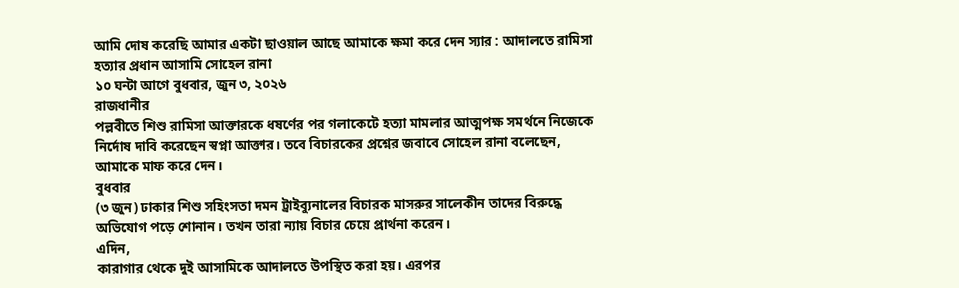আমি দোষ করেছি আমার একটা ছাওয়াল আছে আমাকে ক্ষমা করে দেন স্যার : আদালতে রামিসা হত্যার প্রধান আসামি সোহেল রানা
১০ ঘন্টা আগে বুধবার, জুন ৩, ২০২৬
রাজধানীর
পল্লবীতে শিশু রামিসা আক্তারকে ধষর্ণের পর গলাকেটে হত্যা মামলার আত্মপক্ষ সমর্থনে নিজেকে
নির্দোষ দাবি করেছেন স্বপ্না আক্তার। তবে বিচারকের প্রশ্নের জবাবে সোহেল রানা বলেছেন,
আমাকে মাফ করে দেন।
বুধবার
(৩ জুন) ঢাকার শিশু সহিংসতা দমন ট্রাইব্যুনালের বিচারক মাসরুর সালেকীন তাদের বিরুদ্ধে
অভিযোগ পড়ে শোনান। তখন তারা ন্যায় বিচার চেয়ে প্রার্থনা করেন।
এদিন,
কারাগার থেকে দুই আসামিকে আদালতে উপস্থিত করা হয়। এরপর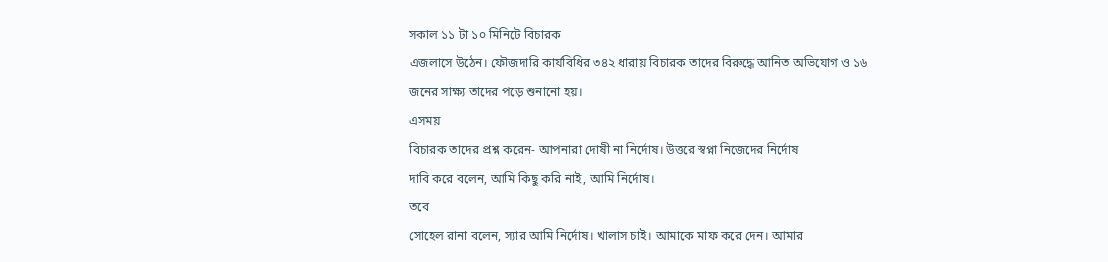সকাল ১১ টা ১০ মিনিটে বিচারক
এজলাসে উঠেন। ফৌজদারি কার্যবিধির ৩৪২ ধারায় বিচারক তাদের বিরুদ্ধে আনিত অভিযোগ ও ১৬
জনের সাক্ষ্য তাদের পড়ে শুনানো হয়।
এসময়
বিচারক তাদের প্রশ্ন করেন- আপনারা দোষী না নির্দোষ। উত্তরে স্বপ্না নিজেদের নির্দোষ
দাবি করে বলেন, আমি কিছু করি নাই, আমি নির্দোষ।
তবে
সোহেল রানা বলেন, স্যার আমি নির্দোষ। খালাস চাই। আমাকে মাফ করে দেন। আমার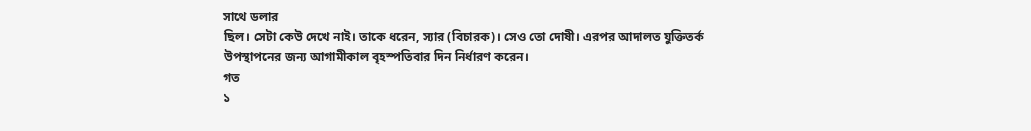সাথে ডলার
ছিল। সেটা কেউ দেখে নাই। তাকে ধরেন, স্যার (বিচারক)। সেও তো দোষী। এরপর আদালত যুক্তিতর্ক
উপস্থাপনের জন্য আগামীকাল বৃহস্পতিবার দিন নির্ধারণ করেন।
গত
১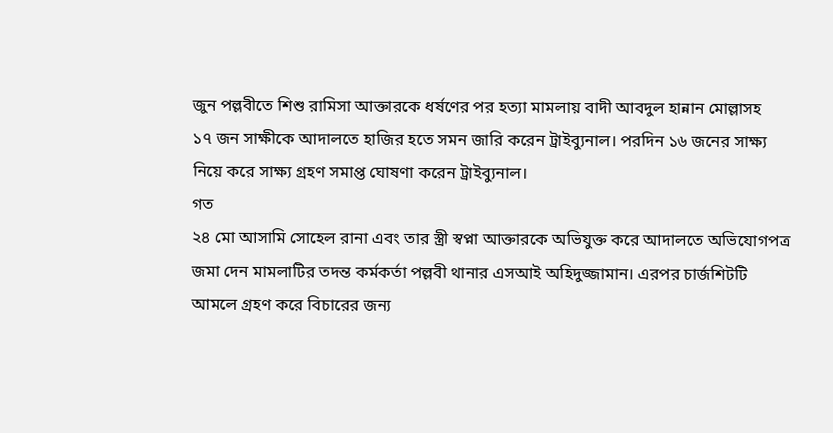জুন পল্লবীতে শিশু রামিসা আক্তারকে ধর্ষণের পর হত্যা মামলায় বাদী আবদুল হান্নান মোল্লাসহ
১৭ জন সাক্ষীকে আদালতে হাজির হতে সমন জারি করেন ট্রাইব্যুনাল। পরদিন ১৬ জনের সাক্ষ্য
নিয়ে করে সাক্ষ্য গ্রহণ সমাপ্ত ঘোষণা করেন ট্রাইব্যুনাল।
গত
২৪ মো আসামি সোহেল রানা এবং তার স্ত্রী স্বপ্না আক্তারকে অভিযুক্ত করে আদালতে অভিযোগপত্র
জমা দেন মামলাটির তদন্ত কর্মকর্তা পল্লবী থানার এসআই অহিদুজ্জামান। এরপর চার্জশিটটি
আমলে গ্রহণ করে বিচারের জন্য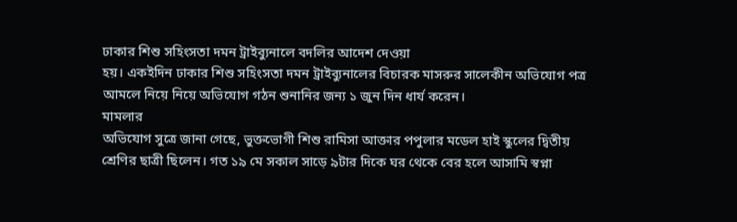ঢাকার শিশু সহিংসতা দমন ট্রাইব্যুনালে বদলির আদেশ দেওয়া
হয়। একইদিন ঢাকার শিশু সহিংসতা দমন ট্রাইব্যুনালের বিচারক মাসরুর সালেকীন অভিযোগ পত্র
আমলে নিয়ে নিয়ে অভিযোগ গঠন শুনানির জন্য ১ জুন দিন ধার্য করেন।
মামলার
অভিযোগ সুত্রে জানা গেছে, ভুক্তভোগী শিশু রামিসা আক্তার পপুলার মডেল হাই স্কুলের দ্বিতীয়
শ্রেণির ছাত্রী ছিলেন। গত ১৯ মে সকাল সাড়ে ৯টার দিকে ঘর থেকে বের হলে আসামি স্বপ্না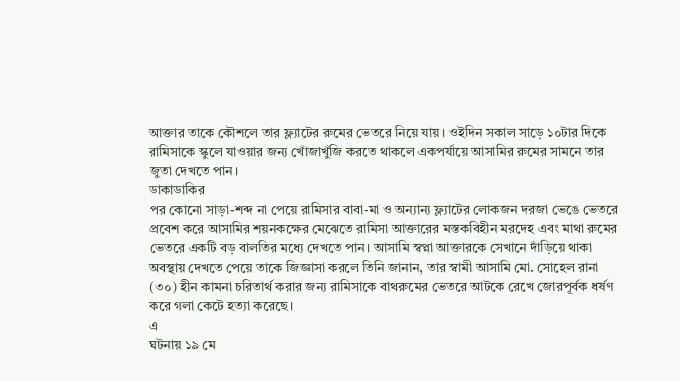আক্তার তাকে কৌশলে তার ফ্ল্যাটের রুমের ভেতরে নিয়ে যায়। ওইদিন সকাল সাড়ে ১০টার দিকে
রামিসাকে স্কুলে যাওয়ার জন্য খোঁজাখুঁজি করতে থাকলে একপর্যায়ে আসামির রুমের সামনে তার
জুতা দেখতে পান।
ডাকাডাকির
পর কোনো সাড়া-শব্দ না পেয়ে রামিসার বাবা-মা ও অন্যান্য ফ্ল্যাটের লোকজন দরজা ভেঙে ভেতরে
প্রবেশ করে আসামির শয়নকক্ষের মেঝেতে রামিসা আক্তারের মস্তকবিহীন মরদেহ এবং মাথা রুমের
ভেতরে একটি বড় বালতির মধ্যে দেখতে পান। আসামি স্বপ্না আক্তারকে সেখানে দাঁড়িয়ে থাকা
অবস্থায় দেখতে পেয়ে তাকে জিজ্ঞাসা করলে তিনি জানান, তার স্বামী আসামি মো. সোহেল রানা
(৩০) হীন কামনা চরিতার্থ করার জন্য রামিসাকে বাথরুমের ভেতরে আটকে রেখে জোরপূর্বক ধর্ষণ
করে গলা কেটে হত্যা করেছে।
এ
ঘটনায় ১৯ মে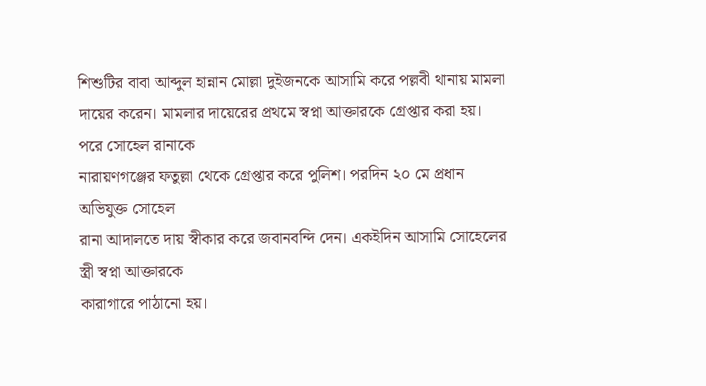শিশুটির বাবা আব্দুল হান্নান মোল্লা দুইজনকে আসামি করে পল্লবী থানায় মামলা
দায়ের করেন। মামলার দায়েরের প্রথমে স্বপ্না আক্তারকে গ্রেপ্তার করা হয়। পরে সোহেল রানাকে
নারায়ণগঞ্জের ফতুল্লা থেকে গ্রেপ্তার করে পুলিশ। পরদিন ২০ মে প্রধান অভিযুক্ত সোহেল
রানা আদালতে দায় স্বীকার করে জবানবন্দি দেন। একইদিন আসামি সোহেলের স্ত্রী স্বপ্না আক্তারকে
কারাগারে পাঠানো হয়।